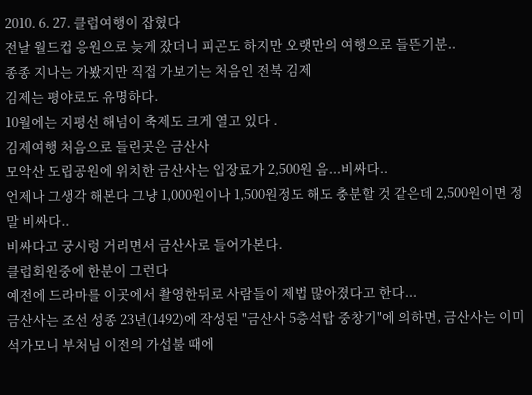2010. 6. 27. 클럽여행이 잡혔다
전날 월드컵 응원으로 늦게 잤더니 피곤도 하지만 오랫만의 여행으로 들뜬기분..
종종 지나는 가봤지만 직접 가보기는 처음인 전북 김제
김제는 평야로도 유명하다.
10월에는 지평선 해넘이 축제도 크게 열고 있다 .
김제여행 처음으로 들린곳은 금산사
모악산 도립공원에 위치한 금산사는 입장료가 2,500원 음...비싸다..
언제나 그생각 해본다 그냥 1,000원이나 1,500원정도 해도 충분할 것 같은데 2,500원이면 정말 비싸다..
비싸다고 궁시렁 거리면서 금산사로 들어가본다.
클럽회원중에 한분이 그런다
예전에 드라마를 이곳에서 촬영한뒤로 사람들이 제법 많아졌다고 한다...
금산사는 조선 성종 23년(1492)에 작성된 "금산사 5층석탑 중창기"에 의하면, 금산사는 이미 석가모니 부처님 이전의 가섭불 때에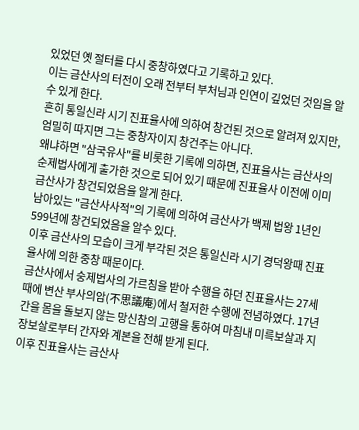있었던 옛 절터를 다시 중창하였다고 기록하고 있다.
이는 금산사의 터전이 오래 전부터 부처님과 인연이 깊었던 것임을 알수 있게 한다.
흔히 통일신라 시기 진표율사에 의하여 창건된 것으로 알려져 있지만, 엄밀히 따지면 그는 중창자이지 창건주는 아니다.
왜냐하면 "삼국유사"를 비롯한 기록에 의하면, 진표율사는 금산사의 순제법사에게 출가한 것으로 되어 있기 때문에 진표율사 이전에 이미 금산사가 창건되었음을 알게 한다.
남아있는 "금산사사적"의 기록에 의하여 금산사가 백제 법왕 1년인 599년에 창건되었음을 알수 있다.
이후 금산사의 모습이 크게 부각된 것은 통일신라 시기 경덕왕때 진표율사에 의한 중창 때문이다.
금산사에서 숭제법사의 가르침을 받아 수행을 하던 진표율사는 27세 때에 변산 부사의암(不思議庵)에서 철저한 수행에 전념하였다. 17년 간을 몸을 돌보지 않는 망신참의 고행을 통하여 마침내 미륵보살과 지장보살로부터 간자와 계본을 전해 받게 된다.
이후 진표율사는 금산사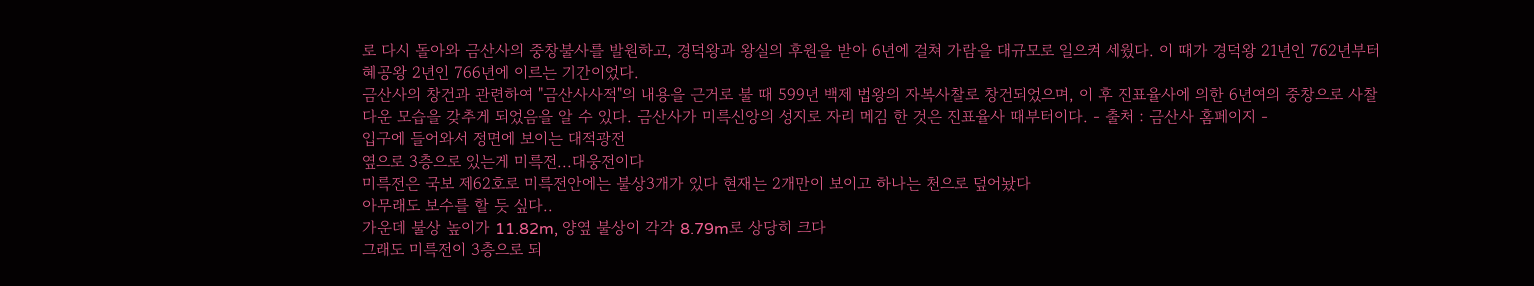로 다시 돌아와 금산사의 중창불사를 발원하고, 경덕왕과 왕실의 후원을 받아 6년에 걸쳐 가람을 대규모로 일으켜 세웠다. 이 때가 경덕왕 21년인 762년부터 혜공왕 2년인 766년에 이르는 기간이었다.
금산사의 창건과 관련하여 "금산사사적"의 내용을 근거로 불 때 599년 백제 법왕의 자복사찰로 창건되었으며, 이 후 진표율사에 의한 6년여의 중창으로 사찰다운 모습을 갖추게 되었음을 알 수 있다. 금산사가 미륵신앙의 성지로 자리 메김 한 것은 진표율사 때부터이다. - 출처 : 금산사 홈페이지 -
입구에 들어와서 정면에 보이는 대적광전
옆으로 3층으로 있는게 미륵전...대웅전이다
미륵전은 국보 제62호로 미륵전안에는 불상3개가 있다 현재는 2개만이 보이고 하나는 천으로 덮어놨다
아무래도 보수를 할 듯 싶다..
가운데 불상 높이가 11.82m, 양옆 불상이 각각 8.79m로 상당히 크다
그래도 미륵전이 3층으로 되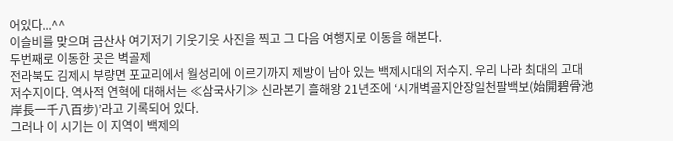어있다...^^
이슬비를 맞으며 금산사 여기저기 기웃기웃 사진을 찍고 그 다음 여행지로 이동을 해본다.
두번째로 이동한 곳은 벽골제
전라북도 김제시 부량면 포교리에서 월성리에 이르기까지 제방이 남아 있는 백제시대의 저수지. 우리 나라 최대의 고대 저수지이다. 역사적 연혁에 대해서는 ≪삼국사기≫ 신라본기 흘해왕 21년조에 ‘시개벽골지안장일천팔백보(始開碧骨池岸長一千八百步)’라고 기록되어 있다.
그러나 이 시기는 이 지역이 백제의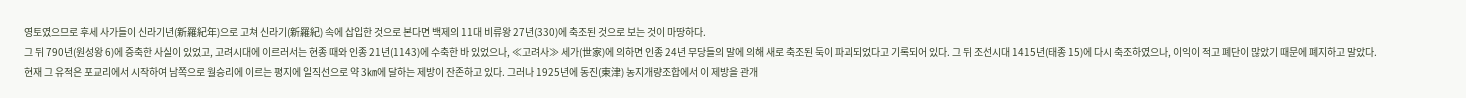영토였으므로 후세 사가들이 신라기년(新羅紀年)으로 고쳐 신라기(新羅紀) 속에 삽입한 것으로 본다면 백제의 11대 비류왕 27년(330)에 축조된 것으로 보는 것이 마땅하다.
그 뒤 790년(원성왕 6)에 증축한 사실이 있었고, 고려시대에 이르러서는 현종 때와 인종 21년(1143)에 수축한 바 있었으나, ≪고려사≫ 세가(世家)에 의하면 인종 24년 무당들의 말에 의해 새로 축조된 둑이 파괴되었다고 기록되어 있다. 그 뒤 조선시대 1415년(태종 15)에 다시 축조하였으나, 이익이 적고 폐단이 많았기 때문에 폐지하고 말았다.
현재 그 유적은 포교리에서 시작하여 남쪽으로 월승리에 이르는 평지에 일직선으로 약 3㎞에 달하는 제방이 잔존하고 있다. 그러나 1925년에 동진(東津) 농지개량조합에서 이 제방을 관개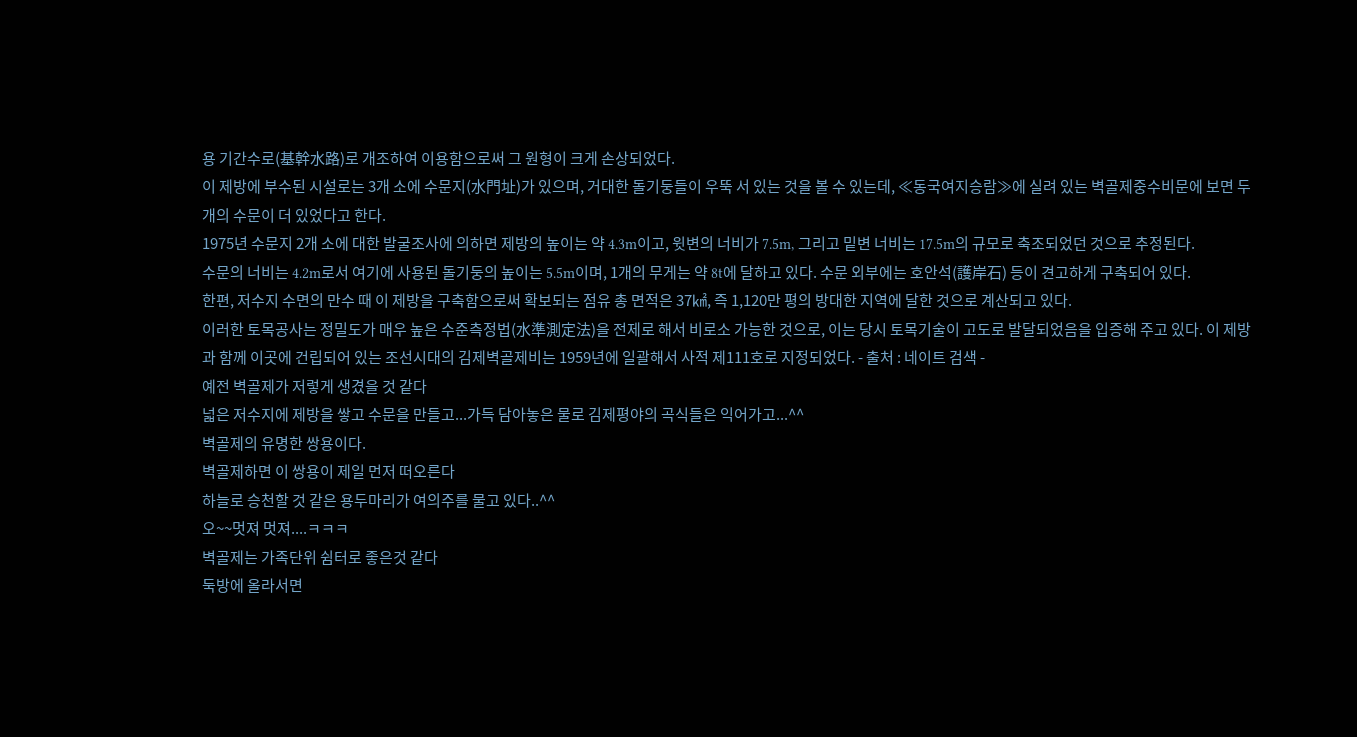용 기간수로(基幹水路)로 개조하여 이용함으로써 그 원형이 크게 손상되었다.
이 제방에 부수된 시설로는 3개 소에 수문지(水門址)가 있으며, 거대한 돌기둥들이 우뚝 서 있는 것을 볼 수 있는데, ≪동국여지승람≫에 실려 있는 벽골제중수비문에 보면 두 개의 수문이 더 있었다고 한다.
1975년 수문지 2개 소에 대한 발굴조사에 의하면 제방의 높이는 약 4.3m이고, 윗변의 너비가 7.5m, 그리고 밑변 너비는 17.5m의 규모로 축조되었던 것으로 추정된다.
수문의 너비는 4.2m로서 여기에 사용된 돌기둥의 높이는 5.5m이며, 1개의 무게는 약 8t에 달하고 있다. 수문 외부에는 호안석(護岸石) 등이 견고하게 구축되어 있다.
한편, 저수지 수면의 만수 때 이 제방을 구축함으로써 확보되는 점유 총 면적은 37㎢, 즉 1,120만 평의 방대한 지역에 달한 것으로 계산되고 있다.
이러한 토목공사는 정밀도가 매우 높은 수준측정법(水準測定法)을 전제로 해서 비로소 가능한 것으로, 이는 당시 토목기술이 고도로 발달되었음을 입증해 주고 있다. 이 제방과 함께 이곳에 건립되어 있는 조선시대의 김제벽골제비는 1959년에 일괄해서 사적 제111호로 지정되었다. - 출처 : 네이트 검색 -
예전 벽골제가 저렇게 생겼을 것 같다
넓은 저수지에 제방을 쌓고 수문을 만들고...가득 담아놓은 물로 김제평야의 곡식들은 익어가고...^^
벽골제의 유명한 쌍용이다.
벽골제하면 이 쌍용이 제일 먼저 떠오른다
하늘로 승천할 것 같은 용두마리가 여의주를 물고 있다..^^
오~~멋져 멋져....ㅋㅋㅋ
벽골제는 가족단위 쉼터로 좋은것 같다
둑방에 올라서면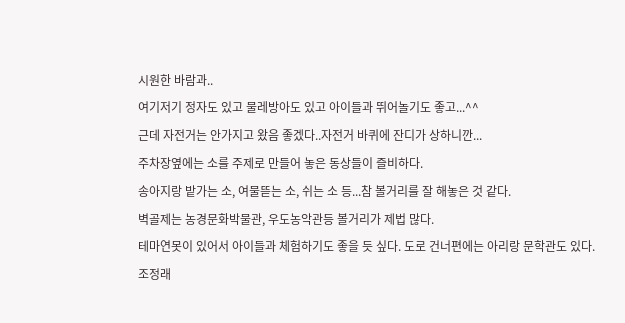시원한 바람과..
여기저기 정자도 있고 물레방아도 있고 아이들과 뛰어놀기도 좋고...^^
근데 자전거는 안가지고 왔음 좋겠다..자전거 바퀴에 잔디가 상하니깐...
주차장옆에는 소를 주제로 만들어 놓은 동상들이 즐비하다.
송아지랑 밭가는 소, 여물뜯는 소, 쉬는 소 등...참 볼거리를 잘 해놓은 것 같다.
벽골제는 농경문화박물관, 우도농악관등 볼거리가 제법 많다.
테마연못이 있어서 아이들과 체험하기도 좋을 듯 싶다. 도로 건너편에는 아리랑 문학관도 있다.
조정래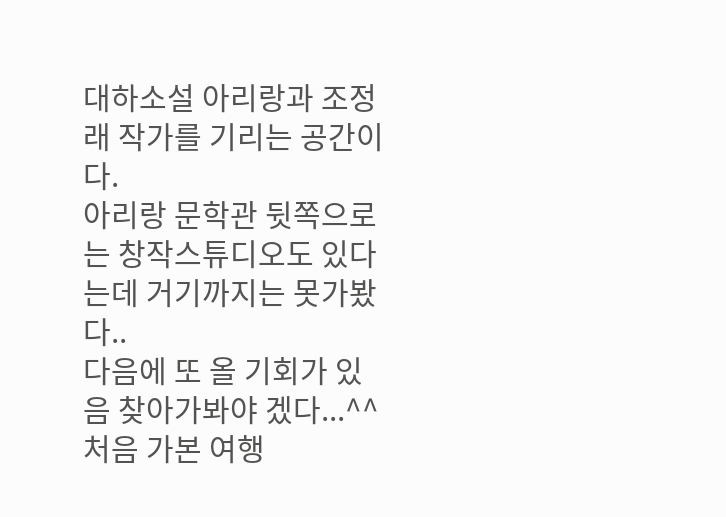대하소설 아리랑과 조정래 작가를 기리는 공간이다.
아리랑 문학관 뒷쪽으로는 창작스튜디오도 있다는데 거기까지는 못가봤다..
다음에 또 올 기회가 있음 찾아가봐야 겠다...^^
처음 가본 여행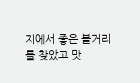지에서 좋은 볼거리를 찾았고 맛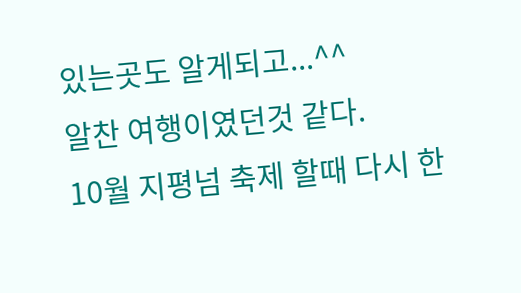있는곳도 알게되고...^^
알찬 여행이였던것 같다.
10월 지평넘 축제 할때 다시 한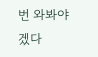번 와봐야 겠다